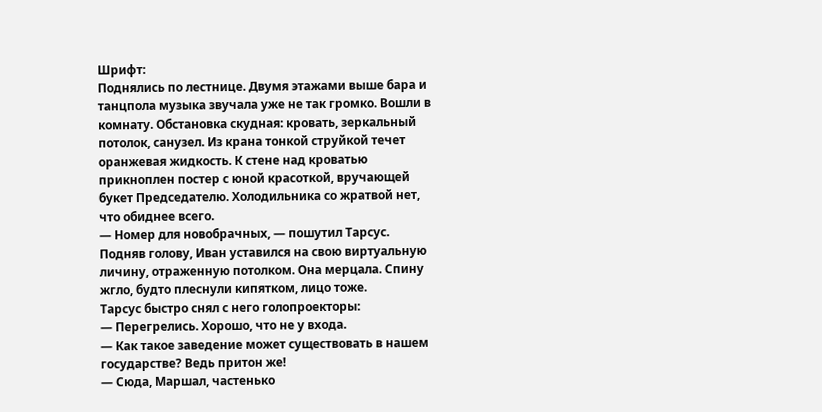Шрифт:
Поднялись по лестнице. Двумя этажами выше бара и танцпола музыка звучала уже не так громко. Вошли в комнату. Обстановка скудная: кровать, зеркальный потолок, санузел. Из крана тонкой струйкой течет оранжевая жидкость. К стене над кроватью прикноплен постер с юной красоткой, вручающей букет Председателю. Холодильника со жратвой нет, что обиднее всего.
— Номер для новобрачных, — пошутил Тарсус.
Подняв голову, Иван уставился на свою виртуальную личину, отраженную потолком. Она мерцала. Спину жгло, будто плеснули кипятком, лицо тоже.
Тарсус быстро снял с него голопроекторы:
— Перегрелись. Хорошо, что не у входа.
— Как такое заведение может существовать в нашем государстве? Ведь притон же!
— Сюда, Маршал, частенько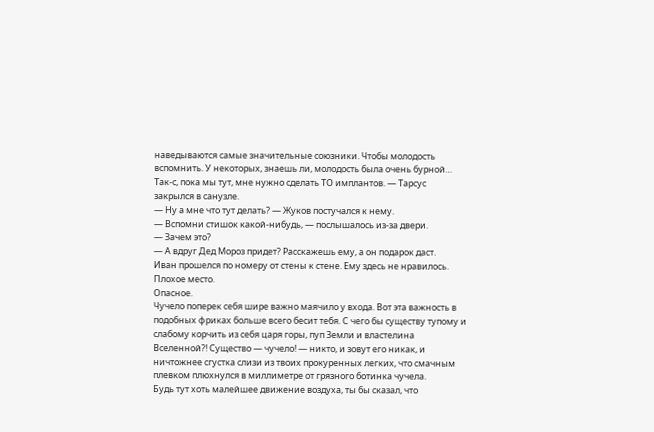наведываются самые значительные союзники. Чтобы молодость вспомнить. У некоторых, знаешь ли, молодость была очень бурной… Так-с, пока мы тут, мне нужно сделать ТО имплантов. — Тарсус закрылся в санузле.
— Ну а мне что тут делать? — Жуков постучался к нему.
— Вспомни стишок какой-нибудь, — послышалось из-за двери.
— Зачем это?
— А вдруг Дед Мороз придет? Расскажешь ему, а он подарок даст.
Иван прошелся по номеру от стены к стене. Ему здесь не нравилось. Плохое место.
Опасное.
Чучело поперек себя шире важно маячило у входа. Вот эта важность в подобных фриках больше всего бесит тебя. С чего бы существу тупому и слабому корчить из себя царя горы, пуп Земли и властелина Вселенной?! Существо — чучело! — никто, и зовут его никак, и ничтожнее сгустка слизи из твоих прокуренных легких, что смачным плевком плюхнулся в миллиметре от грязного ботинка чучела.
Будь тут хоть малейшее движение воздуха, ты бы сказал, что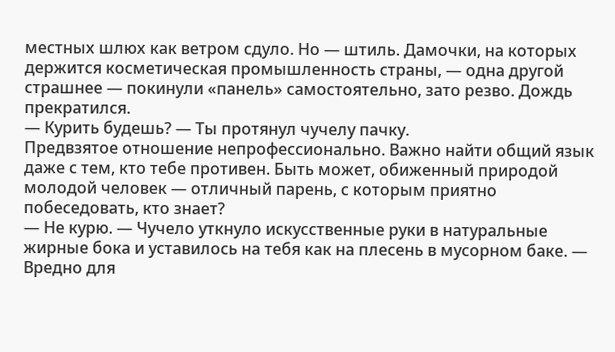местных шлюх как ветром сдуло. Но — штиль. Дамочки, на которых держится косметическая промышленность страны, — одна другой страшнее — покинули «панель» самостоятельно, зато резво. Дождь прекратился.
— Курить будешь? — Ты протянул чучелу пачку.
Предвзятое отношение непрофессионально. Важно найти общий язык даже с тем, кто тебе противен. Быть может, обиженный природой молодой человек — отличный парень, с которым приятно побеседовать, кто знает?
— Не курю. — Чучело уткнуло искусственные руки в натуральные жирные бока и уставилось на тебя как на плесень в мусорном баке. — Вредно для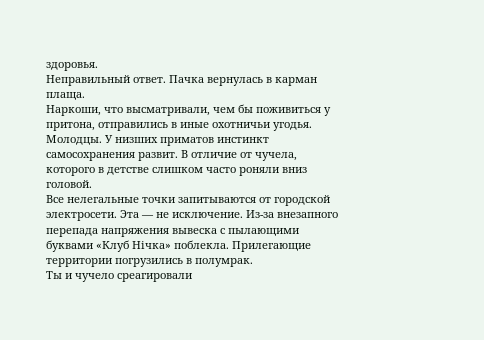здоровья.
Неправильный ответ. Пачка вернулась в карман плаща.
Наркоши, что высматривали, чем бы поживиться у притона, отправились в иные охотничьи угодья. Молодцы. У низших приматов инстинкт самосохранения развит. В отличие от чучела, которого в детстве слишком часто роняли вниз головой.
Все нелегальные точки запитываются от городской электросети. Эта — не исключение. Из-за внезапного перепада напряжения вывеска с пылающими буквами «Клуб Нiчка» поблекла. Прилегающие территории погрузились в полумрак.
Ты и чучело среагировали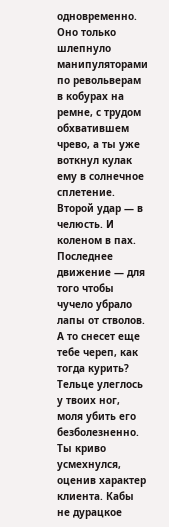одновременно.
Оно только шлепнуло манипуляторами по револьверам в кобурах на ремне, с трудом обхватившем чрево, а ты уже воткнул кулак ему в солнечное сплетение. Второй удар — в челюсть. И коленом в пах. Последнее движение — для того чтобы чучело убрало лапы от стволов. А то снесет еще тебе череп, как тогда курить?
Тельце улеглось у твоих ног, моля убить его безболезненно. Ты криво усмехнулся, оценив характер клиента. Кабы не дурацкое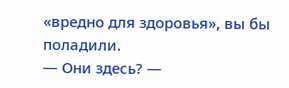«вредно для здоровья», вы бы поладили.
— Они здесь? —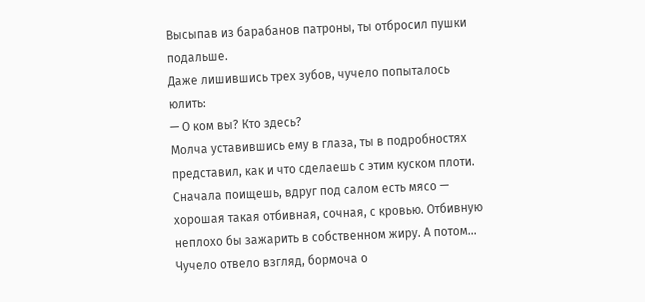Высыпав из барабанов патроны, ты отбросил пушки подальше.
Даже лишившись трех зубов, чучело попыталось юлить:
— О ком вы? Кто здесь?
Молча уставившись ему в глаза, ты в подробностях представил, как и что сделаешь с этим куском плоти. Сначала поищешь, вдруг под салом есть мясо — хорошая такая отбивная, сочная, с кровью. Отбивную неплохо бы зажарить в собственном жиру. А потом… Чучело отвело взгляд, бормоча о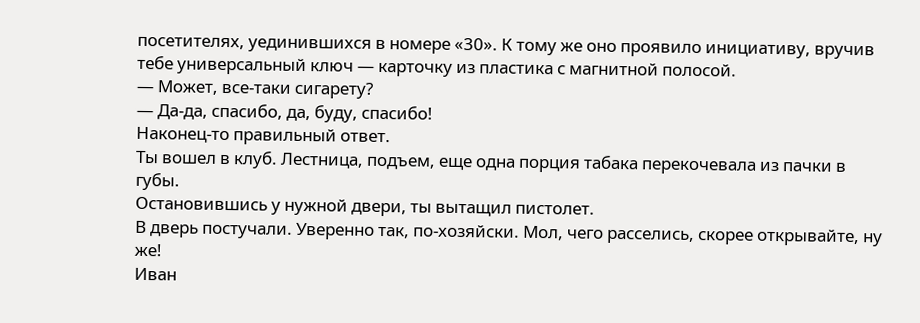посетителях, уединившихся в номере «30». К тому же оно проявило инициативу, вручив тебе универсальный ключ — карточку из пластика с магнитной полосой.
— Может, все-таки сигарету?
— Да-да, спасибо, да, буду, спасибо!
Наконец-то правильный ответ.
Ты вошел в клуб. Лестница, подъем, еще одна порция табака перекочевала из пачки в губы.
Остановившись у нужной двери, ты вытащил пистолет.
В дверь постучали. Уверенно так, по-хозяйски. Мол, чего расселись, скорее открывайте, ну же!
Иван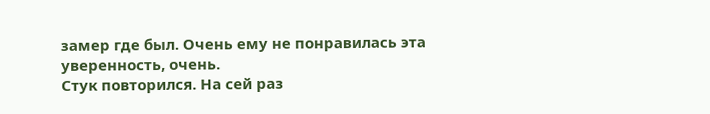замер где был. Очень ему не понравилась эта уверенность, очень.
Стук повторился. На сей раз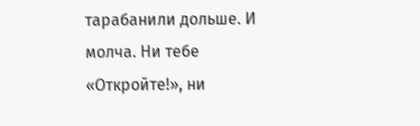тарабанили дольше. И молча. Ни тебе «Откройте!», ни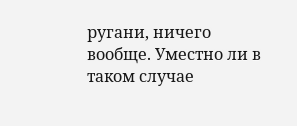ругани, ничего вообще. Уместно ли в таком случае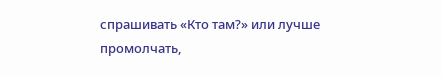спрашивать «Кто там?» или лучше промолчать,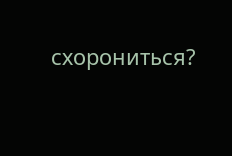схорониться?